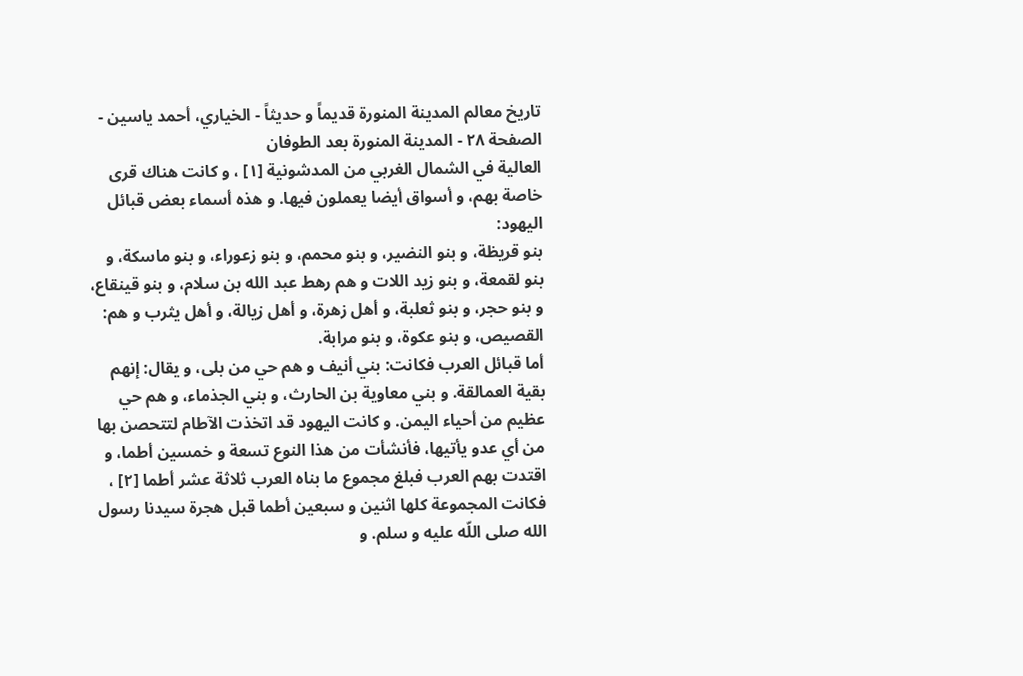تاريخ معالم المدينة المنورة قديماً و حديثاً - الخياري، أحمد ياسين - الصفحة ٢٨ - المدينة المنورة بعد الطوفان
العالية في الشمال الغربي من المدشونية [١] ، و كانت هناك قرى خاصة بهم، و أسواق أيضا يعملون فيها. و هذه أسماء بعض قبائل اليهود:
بنو قريظة، و بنو النضير، و بنو محمم، و بنو زعوراء، و بنو ماسكة، و بنو لقمعة، و بنو زيد اللات و هم رهط عبد الله بن سلام، و بنو قينقاع، و بنو حجر، و بنو ثعلبة، و أهل زهرة، و أهل زيالة، و أهل يثرب و هم:
القصيص، و بنو عكوة، و بنو مرابة.
أما قبائل العرب فكانت: بني أنيف و هم حي من بلى، و يقال: إنهم بقية العمالقة. و بني معاوية بن الحارث، و بني الجذماء، و هم حي عظيم من أحياء اليمن. و كانت اليهود قد اتخذت الآطام لتتحصن بها من أي عدو يأتيها، فأنشأت من هذا النوع تسعة و خمسين أطما، و اقتدت بهم العرب فبلغ مجموع ما بناه العرب ثلاثة عشر أطما [٢] ، فكانت المجموعة كلها اثنين و سبعين أطما قبل هجرة سيدنا رسول الله صلى اللّه عليه و سلم. و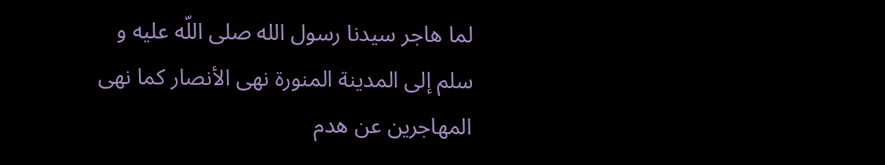لما هاجر سيدنا رسول الله صلى اللّه عليه و سلم إلى المدينة المنورة نهى الأنصار كما نهى المهاجرين عن هدم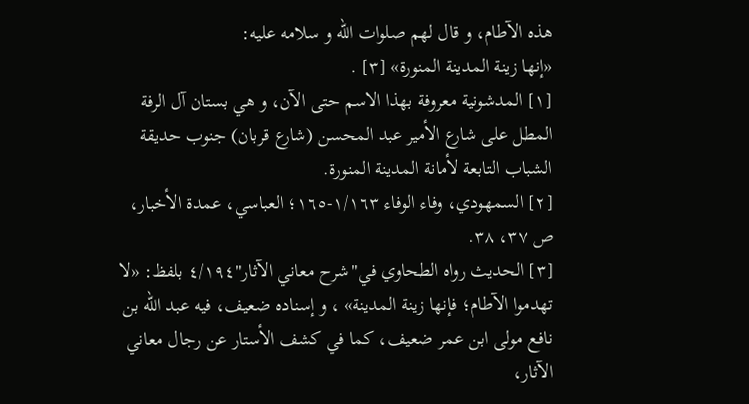هذه الآطام، و قال لهم صلوات الله و سلامه عليه:
«إنها زينة المدينة المنورة» [٣] .
[١] المدشونية معروفة بهذا الاسم حتى الآن، و هي بستان آل الرفة المطل على شارع الأمير عبد المحسن (شارع قربان) جنوب حديقة الشباب التابعة لأمانة المدينة المنورة.
[٢] السمهودي، وفاء الوفاء ١/١٦٣-١٦٥؛ العباسي، عمدة الأخبار، ص ٣٧، ٣٨.
[٣] الحديث رواه الطحاوي في"شرح معاني الآثار"٤/١٩٤ بلفظ: «لا تهدموا الآطام؛ فإنها زينة المدينة» ، و إسناده ضعيف، فيه عبد الله بن نافع مولى ابن عمر ضعيف، كما في كشف الأستار عن رجال معاني الآثار،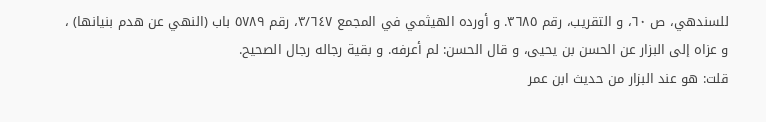للسندهي، ص ٦٠، و التقريب، رقم ٣٦٨٥. و أورده الهيثمي في المجمع ٣/٦٤٧، رقم ٥٧٨٩ باب (النهي عن هدم بنيانها) ، و عزاه إلى البزار عن الحسن بن يحيى، و قال الحسن: لم أعرفه. و بقية رجاله رجال الصحيح.
قلت: هو عند البزار من حديث ابن عمر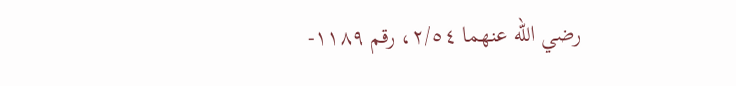رضي الله عنهما ٢/٥٤، رقم ١١٨٩-